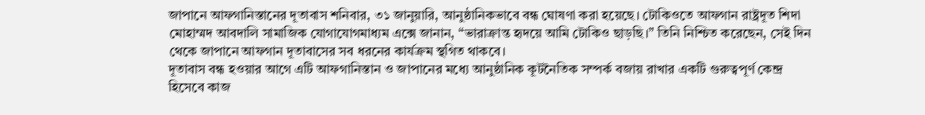জাপানে আফগানিস্তানের দূতাবাস শনিবার, ৩১ জানুয়ারি, আনুষ্ঠানিকভাবে বন্ধ ঘোষণা করা হয়েছে। টোকিওতে আফগান রাষ্ট্রদূত শিদা মোহাম্মদ আবদালি সামাজিক যোগাযোগমাধ্যম এক্সে জানান, “ভারাক্রান্ত হৃদয়ে আমি টোকিও ছাড়ছি।” তিনি নিশ্চিত করেছেন, সেই দিন থেকে জাপানে আফগান দূতাবাসের সব ধরনের কার্যক্রম স্থগিত থাকবে।
দূতাবাস বন্ধ হওয়ার আগে এটি আফগানিস্তান ও জাপানের মধ্যে আনুষ্ঠানিক কূটনৈতিক সম্পর্ক বজায় রাখার একটি গুরুত্বপূর্ণ কেন্দ্র হিসেবে কাজ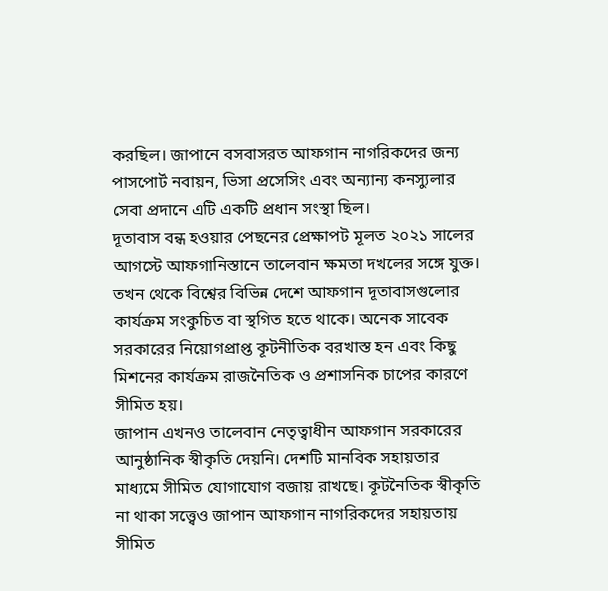করছিল। জাপানে বসবাসরত আফগান নাগরিকদের জন্য পাসপোর্ট নবায়ন, ভিসা প্রসেসিং এবং অন্যান্য কনস্যুলার সেবা প্রদানে এটি একটি প্রধান সংস্থা ছিল।
দূতাবাস বন্ধ হওয়ার পেছনের প্রেক্ষাপট মূলত ২০২১ সালের আগস্টে আফগানিস্তানে তালেবান ক্ষমতা দখলের সঙ্গে যুক্ত। তখন থেকে বিশ্বের বিভিন্ন দেশে আফগান দূতাবাসগুলোর কার্যক্রম সংকুচিত বা স্থগিত হতে থাকে। অনেক সাবেক সরকারের নিয়োগপ্রাপ্ত কূটনীতিক বরখাস্ত হন এবং কিছু মিশনের কার্যক্রম রাজনৈতিক ও প্রশাসনিক চাপের কারণে সীমিত হয়।
জাপান এখনও তালেবান নেতৃত্বাধীন আফগান সরকারের আনুষ্ঠানিক স্বীকৃতি দেয়নি। দেশটি মানবিক সহায়তার মাধ্যমে সীমিত যোগাযোগ বজায় রাখছে। কূটনৈতিক স্বীকৃতি না থাকা সত্ত্বেও জাপান আফগান নাগরিকদের সহায়তায় সীমিত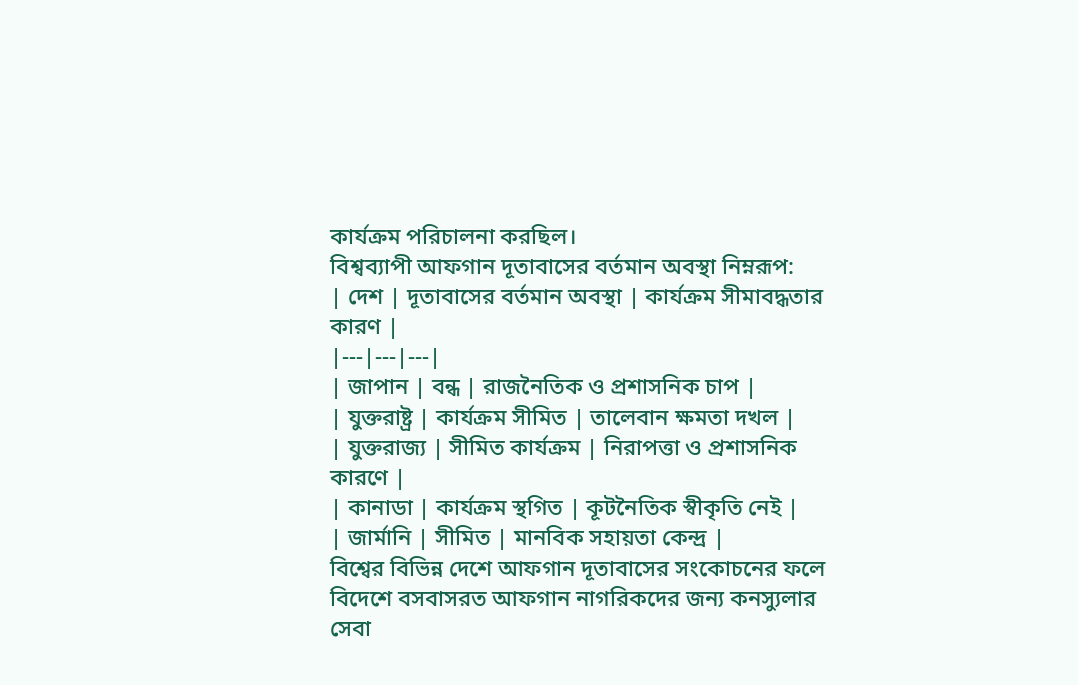কার্যক্রম পরিচালনা করছিল।
বিশ্বব্যাপী আফগান দূতাবাসের বর্তমান অবস্থা নিম্নরূপ:
| দেশ | দূতাবাসের বর্তমান অবস্থা | কার্যক্রম সীমাবদ্ধতার কারণ |
|---|---|---|
| জাপান | বন্ধ | রাজনৈতিক ও প্রশাসনিক চাপ |
| যুক্তরাষ্ট্র | কার্যক্রম সীমিত | তালেবান ক্ষমতা দখল |
| যুক্তরাজ্য | সীমিত কার্যক্রম | নিরাপত্তা ও প্রশাসনিক কারণে |
| কানাডা | কার্যক্রম স্থগিত | কূটনৈতিক স্বীকৃতি নেই |
| জার্মানি | সীমিত | মানবিক সহায়তা কেন্দ্র |
বিশ্বের বিভিন্ন দেশে আফগান দূতাবাসের সংকোচনের ফলে বিদেশে বসবাসরত আফগান নাগরিকদের জন্য কনস্যুলার সেবা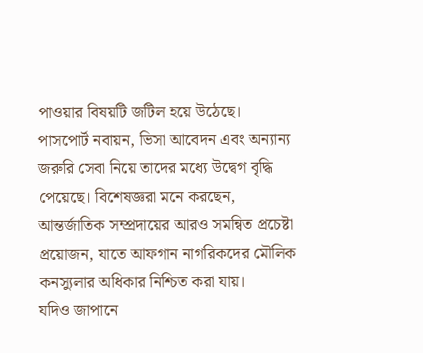পাওয়ার বিষয়টি জটিল হয়ে উঠেছে। পাসপোর্ট নবায়ন, ভিসা আবেদন এবং অন্যান্য জরুরি সেবা নিয়ে তাদের মধ্যে উদ্বেগ বৃদ্ধি পেয়েছে। বিশেষজ্ঞরা মনে করছেন, আন্তর্জাতিক সম্প্রদায়ের আরও সমন্বিত প্রচেষ্টা প্রয়োজন, যাতে আফগান নাগরিকদের মৌলিক কনস্যুলার অধিকার নিশ্চিত করা যায়।
যদিও জাপানে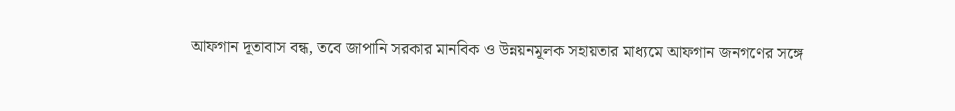আফগান দূতাবাস বন্ধ, তবে জাপানি সরকার মানবিক ও উন্নয়নমূলক সহায়তার মাধ্যমে আফগান জনগণের সঙ্গে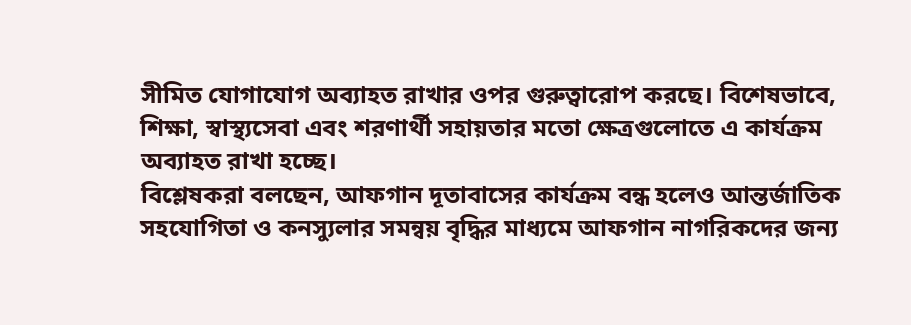সীমিত যোগাযোগ অব্যাহত রাখার ওপর গুরুত্বারোপ করছে। বিশেষভাবে, শিক্ষা, স্বাস্থ্যসেবা এবং শরণার্থী সহায়তার মতো ক্ষেত্রগুলোতে এ কার্যক্রম অব্যাহত রাখা হচ্ছে।
বিশ্লেষকরা বলছেন, আফগান দূতাবাসের কার্যক্রম বন্ধ হলেও আন্তর্জাতিক সহযোগিতা ও কনস্যুলার সমন্বয় বৃদ্ধির মাধ্যমে আফগান নাগরিকদের জন্য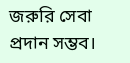জরুরি সেবা প্রদান সম্ভব।